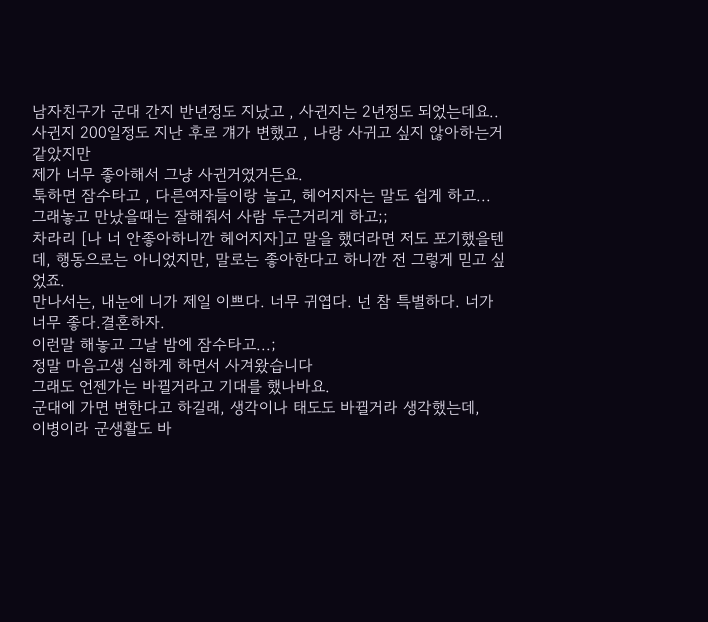남자친구가 군대 간지 반년정도 지났고 , 사귄지는 2년정도 되었는데요..
사귄지 200일정도 지난 후로 걔가 변했고 , 나랑 사귀고 싶지 않아하는거 같았지만
제가 너무 좋아해서 그냥 사귄거였거든요.
툭하면 잠수타고 , 다른여자들이랑 놀고, 헤어지자는 말도 쉽게 하고...
그래놓고 만났을때는 잘해줘서 사람 두근거리게 하고;;
차라리 [나 너 안좋아하니깐 헤어지자]고 말을 했더라면 저도 포기했을텐데, 행동으로는 아니었지만, 말로는 좋아한다고 하니깐 전 그렇게 믿고 싶었죠.
만나서는, 내눈에 니가 제일 이쁘다. 너무 귀엽다. 넌 참 특별하다. 너가 너무 좋다.결혼하자.
이런말 해놓고 그날 밤에 잠수타고...;
정말 마음고생 심하게 하면서 사겨왔습니다
그래도 언젠가는 바뀔거라고 기대를 했나바요.
군대에 가면 변한다고 하길래, 생각이나 태도도 바뀔거라 생각했는데,
이병이라 군생활도 바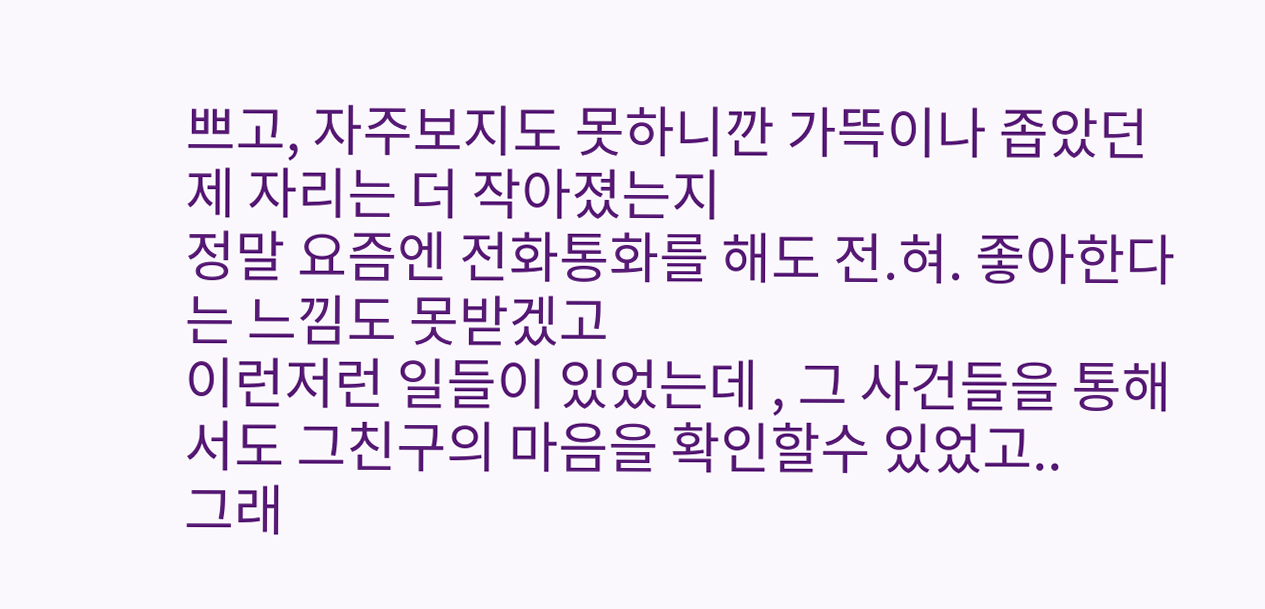쁘고, 자주보지도 못하니깐 가뜩이나 좁았던 제 자리는 더 작아졌는지
정말 요즘엔 전화통화를 해도 전.혀. 좋아한다는 느낌도 못받겠고
이런저런 일들이 있었는데 , 그 사건들을 통해서도 그친구의 마음을 확인할수 있었고..
그래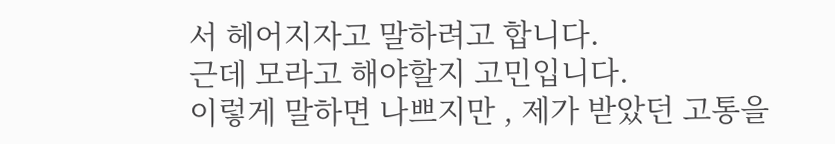서 헤어지자고 말하려고 합니다.
근데 모라고 해야할지 고민입니다.
이렇게 말하면 나쁘지만 , 제가 받았던 고통을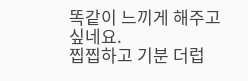똑같이 느끼게 해주고 싶네요.
찝찝하고 기분 더럽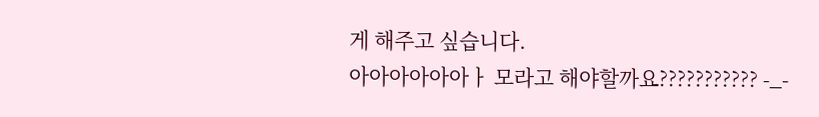게 해주고 싶습니다.
아아아아아아ㅏ 모라고 해야할까요??????????? -_-